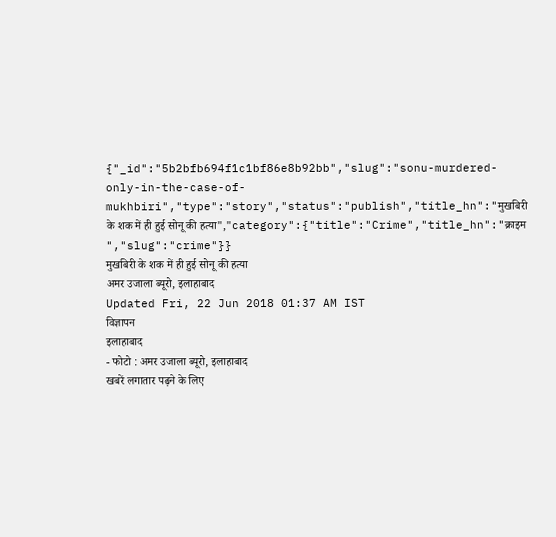{"_id":"5b2bfb694f1c1bf86e8b92bb","slug":"sonu-murdered-only-in-the-case-of-mukhbiri","type":"story","status":"publish","title_hn":"मुखबिरी के शक में ही हुई सोनू की हत्या","category":{"title":"Crime","title_hn":"क्राइम ","slug":"crime"}}
मुखबिरी के शक में ही हुई सोनू की हत्या
अमर उजाला ब्यूरो, इलाहाबाद
Updated Fri, 22 Jun 2018 01:37 AM IST
विज्ञापन
इलाहाबाद
- फोटो : अमर उजाला ब्यूरो, इलाहाबाद
खबरें लगातार पढ़ने के लिए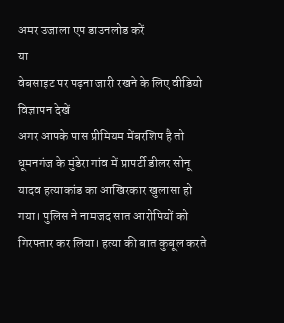अमर उजाला एप डाउनलोड करें
या
वेबसाइट पर पढ़ना जारी रखने के लिए वीडियो विज्ञापन देखें
अगर आपके पास प्रीमियम मेंबरशिप है तो
धूमनगंज के मुंडेरा गांव में प्रापर्टी डीलर सोनू यादव हत्याकांड का आखिरकार खुलासा हो गया। पुलिस ने नामजद सात आरोपियों को गिरफ्तार कर लिया। हत्या की बात कुबूल करते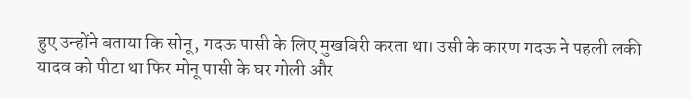हुए उन्होंने बताया कि सोनू, गदऊ पासी के लिए मुखबिरी करता था। उसी के कारण गदऊ ने पहली लकी यादव को पीटा था फिर मोनू पासी के घर गोली और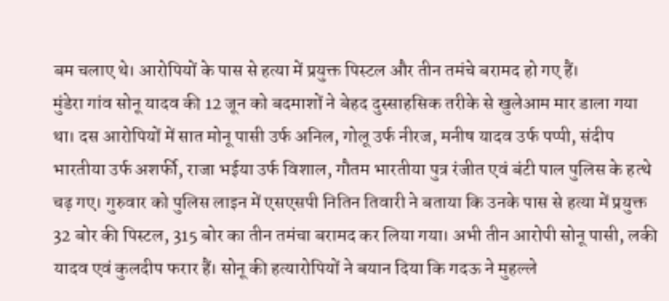बम चलाए थे। आरोपियों के पास से हत्या में प्रयुक्त पिस्टल और तीन तमंचे बरामद हो गए हैं।
मुंडेरा गांव सोनू यादव की 12 जून को बदमाशों ने बेहद दुस्साहसिक तरीके से खुलेआम मार डाला गया था। दस आरोपियों में सात मोनू पासी उर्फ अनिल, गोलू उर्फ नीरज, मनीष यादव उर्फ पप्पी, संदीप भारतीया उर्फ अशर्फी, राजा भईया उर्फ विशाल, गौतम भारतीया पुत्र रंजीत एवं बंटी पाल पुलिस के हत्थे चढ़ गए। गुरुवार को पुलिस लाइन में एसएसपी नितिन तिवारी ने बताया कि उनके पास से हत्या में प्रयुक्त 32 बोर की पिस्टल, 315 बोर का तीन तमंचा बरामद कर लिया गया। अभी तीन आरोपी सोनू पासी, लकी यादव एवं कुलदीप फरार हैं। सोनू की हत्यारोपियों ने बयान दिया कि गदऊ ने मुहल्ले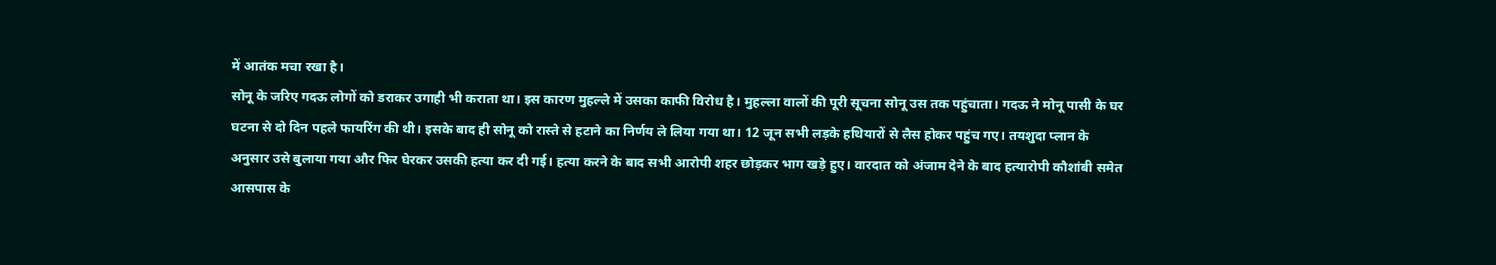में आतंक मचा रखा है।
सोनू के जरिए गदऊ लोगों को डराकर उगाही भी कराता था। इस कारण मुहल्ले में उसका काफी विरोध है। मुहल्ला वालों की पूरी सूचना सोनू उस तक पहुंचाता। गदऊ ने मोनू पासी के घर घटना से दो दिन पहले फायरिंग की थी। इसके बाद ही सोनू को रास्ते से हटाने का निर्णय ले लिया गया था। 12 जून सभी लड़के हथियारों से लैस होकर पहुंच गए। तयशुदा प्लान के अनुसार उसे बुलाया गया और फिर घेरकर उसकी हत्या कर दी गई। हत्या करने के बाद सभी आरोपी शहर छोड़कर भाग खड़े हुए। वारदात को अंजाम देने के बाद हत्यारोपी कौशांबी समेत आसपास के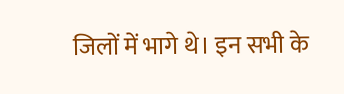जिलों में भागे थे। इन सभी के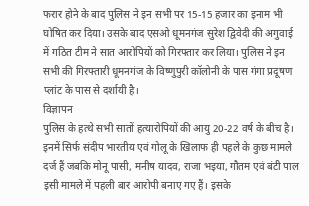फरार होने के बाद पुलिस ने इन सभी पर 15-15 हजार का इनाम भी घोषित कर दिया। उसके बाद एसओ धूमनगंज सुरेश द्विवेदी की अगुवाई में गठित टीम ने सात आरोपियों को गिरफ्तार कर लिया। पुलिस ने इन सभी की गिरफ्तारी धूमनगंज के विष्णुपुरी कॉलोनी के पास गंगा प्रदूषण प्लांट के पास से दर्शायी है।
विज्ञापन
पुलिस के हत्थे सभी सातों हत्यारोपियों की आयु 20-22 वर्ष के बीच है। इनमें सिर्फ संदीप भारतीय एवं गोलू के खिलाफ ही पहले के कुछ मामले दर्ज हैं जबकि मोनू पासी, मनीष यादव, राजा भइया, गौतम एवं बंटी पाल इसी मामले में पहली बार आरोपी बनाए गए हैं। इसके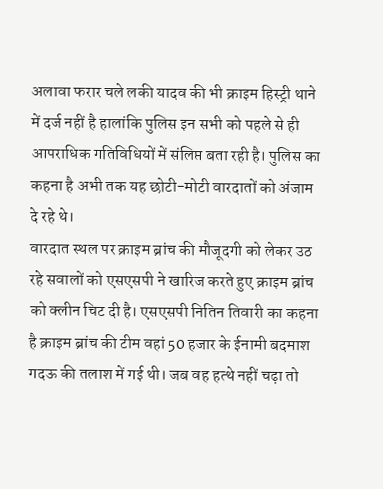अलावा फरार चले लकी यादव की भी क्राइम हिस्ट्री थाने में दर्ज नहीं है हालांकि पुलिस इन सभी को पहले से ही आपराधिक गतिविधियों में संलिप्त बता रही है। पुलिस का कहना है अभी तक यह छोटी-मोटी वारदातों को अंजाम दे रहे थे।
वारदात स्थल पर क्राइम ब्रांच की मौजूदगी को लेकर उठ रहे सवालों को एसएसपी ने खारिज करते हुए क्राइम ब्रांच को क्लीन चिट दी है। एसएसपी नितिन तिवारी का कहना है क्राइम ब्रांच की टीम वहां 50 हजार के ईनामी बदमाश गदऊ की तलाश में गई थी। जब वह हत्थे नहीं चढ़ा तो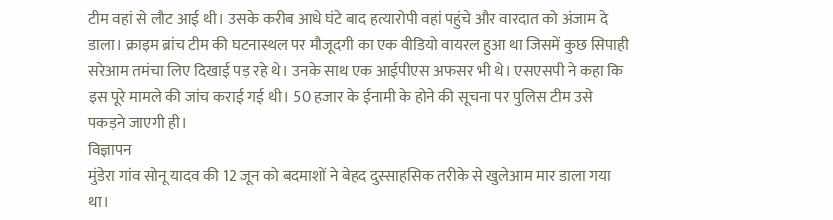टीम वहां से लौट आई थी। उसके करीब आधे घंटे बाद हत्यारोपी वहां पहुंचे और वारदात को अंजाम दे डाला। क्राइम ब्रांच टीम की घटनास्थल पर मौजूदगी का एक वीडियो वायरल हुआ था जिसमें कुछ सिपाही सरेआम तमंचा लिए दिखाई पड़ रहे थे। उनके साथ एक आईपीएस अफसर भी थे। एसएसपी ने कहा कि इस पूरे मामले की जांच कराई गई थी। 50 हजार के ईनामी के होने की सूचना पर पुलिस टीम उसे पकड़ने जाएगी ही।
विज्ञापन
मुंडेरा गांव सोनू यादव की 12 जून को बदमाशों ने बेहद दुस्साहसिक तरीके से खुलेआम मार डाला गया था।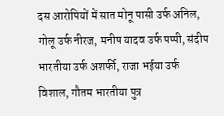दस आरोपियों में सात मोनू पासी उर्फ अनिल, गोलू उर्फ नीरज, मनीष यादव उर्फ पप्पी, संदीप भारतीया उर्फ अशर्फी, राजा भईया उर्फ विशाल, गौतम भारतीया पुत्र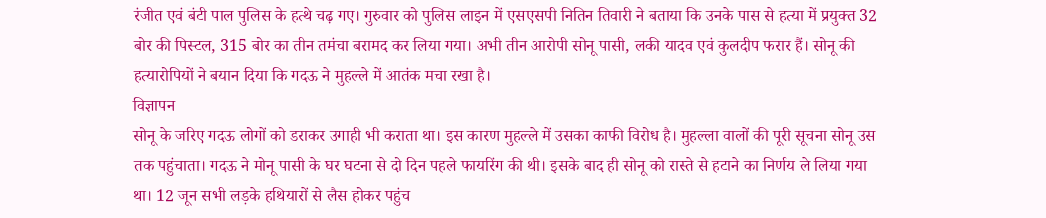रंजीत एवं बंटी पाल पुलिस के हत्थे चढ़ गए। गुरुवार को पुलिस लाइन में एसएसपी नितिन तिवारी ने बताया कि उनके पास से हत्या में प्रयुक्त 32 बोर की पिस्टल, 315 बोर का तीन तमंचा बरामद कर लिया गया। अभी तीन आरोपी सोनू पासी, लकी यादव एवं कुलदीप फरार हैं। सोनू की हत्यारोपियों ने बयान दिया कि गदऊ ने मुहल्ले में आतंक मचा रखा है।
विज्ञापन
सोनू के जरिए गदऊ लोगों को डराकर उगाही भी कराता था। इस कारण मुहल्ले में उसका काफी विरोध है। मुहल्ला वालों की पूरी सूचना सोनू उस तक पहुंचाता। गदऊ ने मोनू पासी के घर घटना से दो दिन पहले फायरिंग की थी। इसके बाद ही सोनू को रास्ते से हटाने का निर्णय ले लिया गया था। 12 जून सभी लड़के हथियारों से लैस होकर पहुंच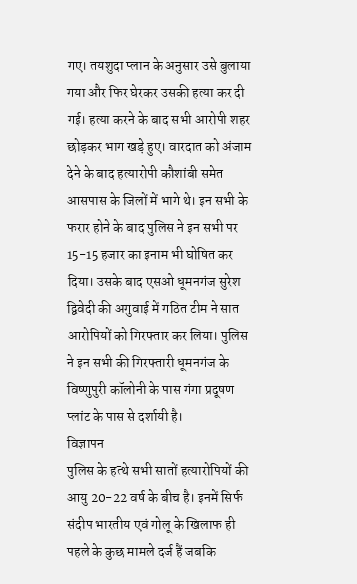गए। तयशुदा प्लान के अनुसार उसे बुलाया गया और फिर घेरकर उसकी हत्या कर दी गई। हत्या करने के बाद सभी आरोपी शहर छोड़कर भाग खड़े हुए। वारदात को अंजाम देने के बाद हत्यारोपी कौशांबी समेत आसपास के जिलों में भागे थे। इन सभी के फरार होने के बाद पुलिस ने इन सभी पर 15-15 हजार का इनाम भी घोषित कर दिया। उसके बाद एसओ धूमनगंज सुरेश द्विवेदी की अगुवाई में गठित टीम ने सात आरोपियों को गिरफ्तार कर लिया। पुलिस ने इन सभी की गिरफ्तारी धूमनगंज के विष्णुपुरी कॉलोनी के पास गंगा प्रदूषण प्लांट के पास से दर्शायी है।
विज्ञापन
पुलिस के हत्थे सभी सातों हत्यारोपियों की आयु 20-22 वर्ष के बीच है। इनमें सिर्फ संदीप भारतीय एवं गोलू के खिलाफ ही पहले के कुछ मामले दर्ज हैं जबकि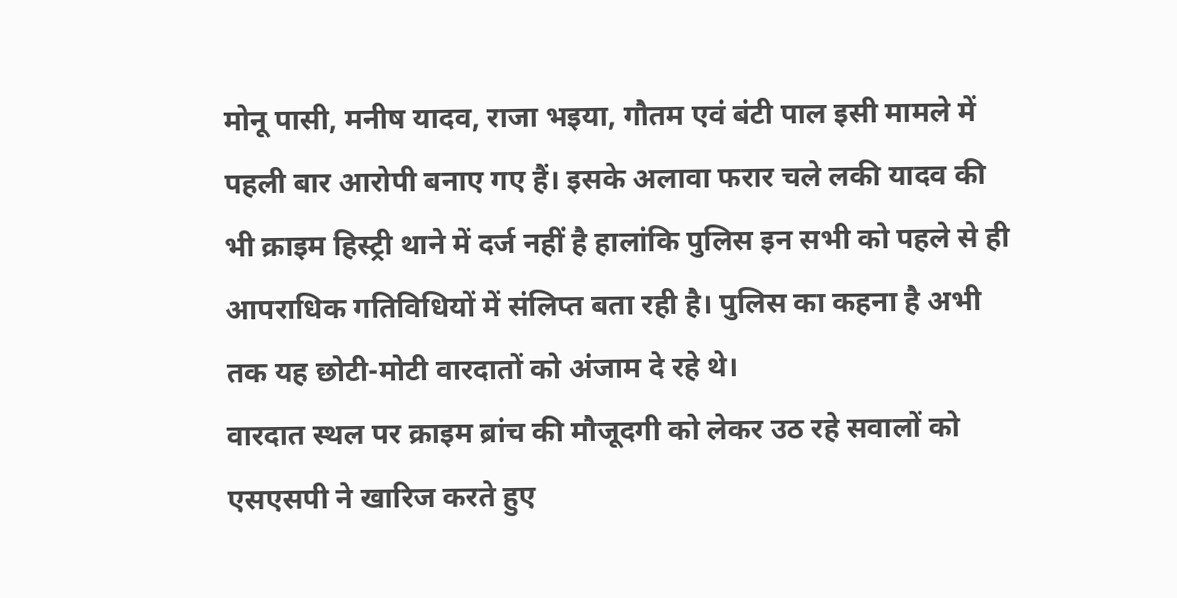मोनू पासी, मनीष यादव, राजा भइया, गौतम एवं बंटी पाल इसी मामले में पहली बार आरोपी बनाए गए हैं। इसके अलावा फरार चले लकी यादव की भी क्राइम हिस्ट्री थाने में दर्ज नहीं है हालांकि पुलिस इन सभी को पहले से ही आपराधिक गतिविधियों में संलिप्त बता रही है। पुलिस का कहना है अभी तक यह छोटी-मोटी वारदातों को अंजाम दे रहे थे।
वारदात स्थल पर क्राइम ब्रांच की मौजूदगी को लेकर उठ रहे सवालों को एसएसपी ने खारिज करते हुए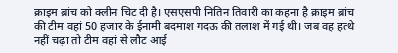क्राइम ब्रांच को क्लीन चिट दी है। एसएसपी नितिन तिवारी का कहना है क्राइम ब्रांच की टीम वहां 50 हजार के ईनामी बदमाश गदऊ की तलाश में गई थी। जब वह हत्थे नहीं चढ़ा तो टीम वहां से लौट आई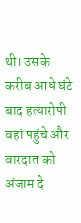थी। उसके करीब आधे घंटे बाद हत्यारोपी वहां पहुंचे और वारदात को अंजाम दे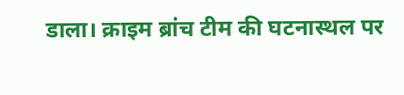डाला। क्राइम ब्रांच टीम की घटनास्थल पर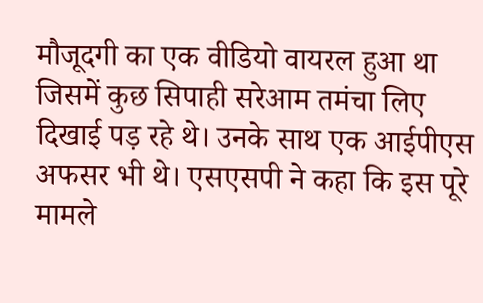मौजूदगी का एक वीडियो वायरल हुआ था जिसमें कुछ सिपाही सरेआम तमंचा लिए दिखाई पड़ रहे थे। उनके साथ एक आईपीएस अफसर भी थे। एसएसपी ने कहा कि इस पूरे मामले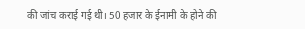की जांच कराई गई थी। 50 हजार के ईनामी के होने की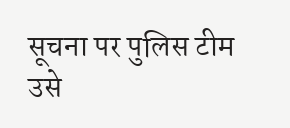सूचना पर पुलिस टीम उसे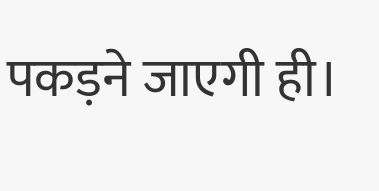पकड़ने जाएगी ही।